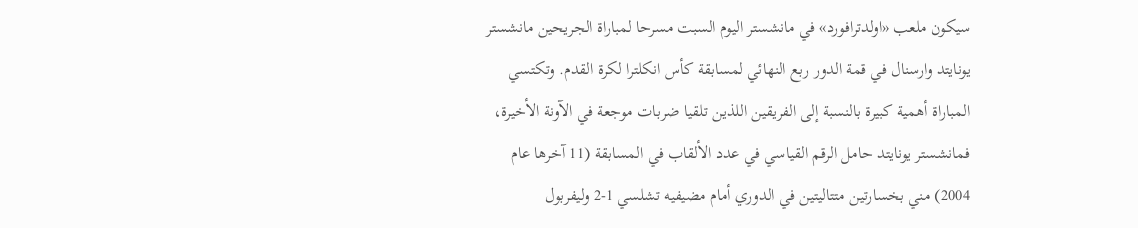سيكون ملعب «اولدترافورد» في مانشستر اليوم السبت مسرحا لمباراة الجريحين مانشستر يونايتد وارسنال في قمة الدور ربع النهائي لمسابقة كأس انكلترا لكرة القدم. وتكتسي المباراة أهمية كبيرة بالنسبة إلى الفريقين اللذين تلقيا ضربات موجعة في الآونة الأخيرة، فمانشستر يونايتد حامل الرقم القياسي في عدد الألقاب في المسابقة (11 آخرها عام 2004) مني بخسارتين متتاليتين في الدوري أمام مضيفيه تشلسي 1-2 وليفربول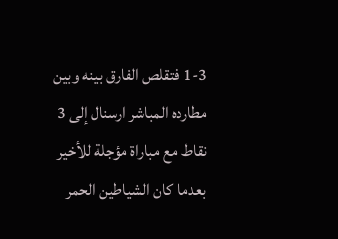1-3 فتقلص الفارق بينه وبين مطارده المباشر ارسنال إلى 3 نقاط مع مباراة مؤجلة للأخير بعدما كان الشياطين الحمر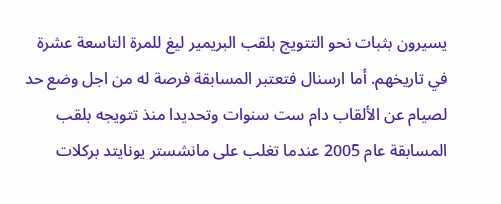يسيرون بثبات نحو التتويج بلقب البريمير ليغ للمرة التاسعة عشرة في تاريخهم. أما ارسنال فتعتبر المسابقة فرصة له من اجل وضع حد لصيام عن الألقاب دام ست سنوات وتحديدا منذ تتويجه بلقب المسابقة عام 2005 عندما تغلب على مانشستر يونايتد بركلات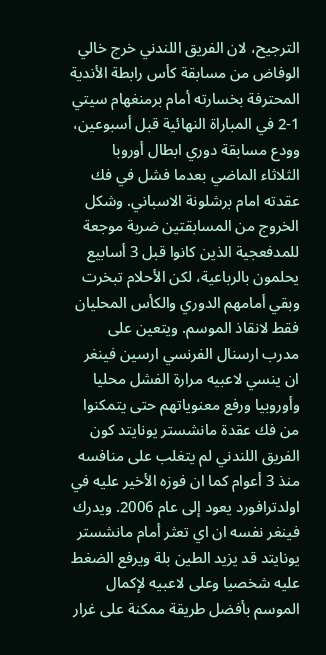الترجيح، لان الفريق اللندني خرج خالي الوفاض من مسابقة كأس رابطة الأندية المحترفة بخسارته أمام برمنغهام سيتي 1-2 في المباراة النهائية قبل أسبوعين، وودع مسابقة دوري ابطال أوروبا الثلاثاء الماضي بعدما فشل في فك عقدته امام برشلونة الاسباني. وشكل الخروج من المسابقتين ضربة موجعة للمدفعجية الذين كانوا قبل 3 أسابيع يحلمون بالرباعية، لكن الأحلام تبخرت وبقي أمامهم الدوري والكأس المحليان فقط لانقاذ الموسم. ويتعين على مدرب ارسنال الفرنسي ارسين فينغر ان ينسي لاعبيه مرارة الفشل محليا وأوروبيا ورفع معنوياتهم حتى يتمكنوا من فك عقدة مانشستر يونايتد كون الفريق اللندني لم يتغلب على منافسه منذ 3 أعوام كما ان فوزه الأخير عليه في اولدترافورد يعود إلى عام 2006. ويدرك فينغر نفسه ان اي تعثر أمام مانشستر يونايتد قد يزيد الطين بلة ويرفع الضغط عليه شخصيا وعلى لاعبيه لإكمال الموسم بأفضل طريقة ممكنة على غرار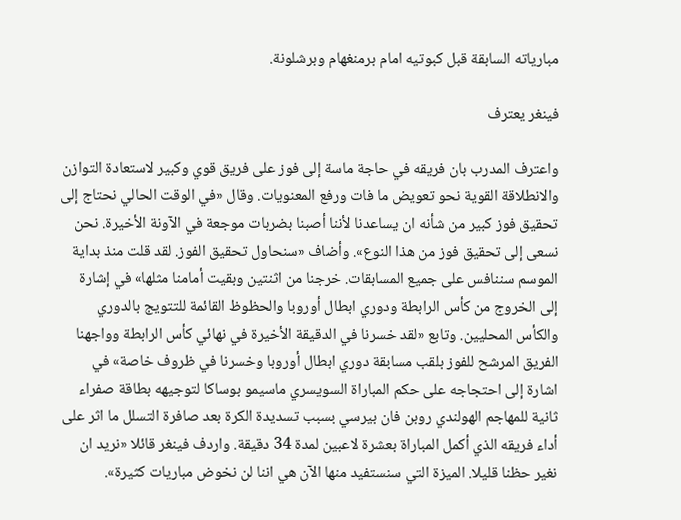مبارياته السابقة قبل كبوتيه امام برمنغهام وبرشلونة.

فينغر يعترف

واعترف المدرب بان فريقه في حاجة ماسة إلى فوز على فريق قوي وكبير لاستعادة التوازن والانطلاقة القوية نحو تعويض ما فات ورفع المعنويات. وقال «في الوقت الحالي نحتاج إلى تحقيق فوز كبير من شأنه ان يساعدنا لأننا أصبنا بضربات موجعة في الآونة الأخيرة. نحن نسعى إلى تحقيق فوز من هذا النوع». وأضاف «سنحاول تحقيق الفوز. لقد قلت منذ بداية الموسم سننافس على جميع المسابقات. خرجنا من اثنتين وبقيت أمامنا مثلها» في إشارة إلى الخروج من كأس الرابطة ودوري ابطال أوروبا والحظوظ القائمة للتتويج بالدوري والكأس المحليين. وتابع «لقد خسرنا في الدقيقة الأخيرة في نهائي كأس الرابطة وواجهنا الفريق المرشح للفوز بلقب مسابقة دوري ابطال أوروبا وخسرنا في ظروف خاصة» في اشارة إلى احتجاجه على حكم المباراة السويسري ماسيمو بوساكا لتوجيهه بطاقة صفراء ثانية للمهاجم الهولندي روبن فان بيرسي بسبب تسديدة الكرة بعد صافرة التسلل ما اثر على أداء فريقه الذي أكمل المباراة بعشرة لاعبين لمدة 34 دقيقة. واردف فينغر قائلا «نريد ان نغير حظنا قليلا. الميزة التي سنستفيد منها الآن هي اننا لن نخوض مباريات كثيرة».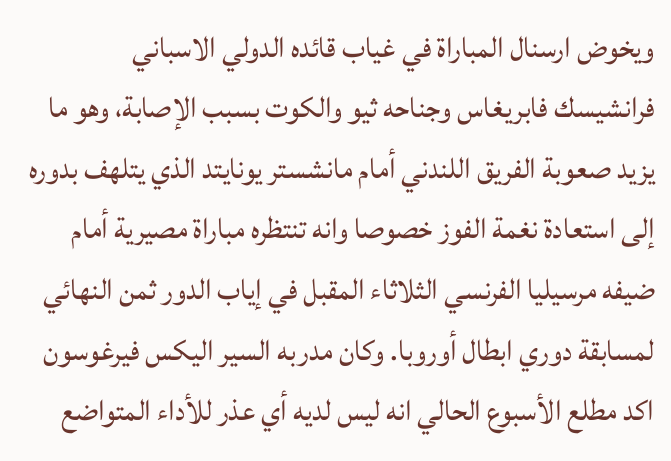ويخوض ارسنال المباراة في غياب قائده الدولي الاسباني فرانشيسك فابريغاس وجناحه ثيو والكوت بسبب الإصابة، وهو ما يزيد صعوبة الفريق اللندني أمام مانشستر يونايتد الذي يتلهف بدوره إلى استعادة نغمة الفوز خصوصا وانه تنتظره مباراة مصيرية أمام ضيفه مرسيليا الفرنسي الثلاثاء المقبل في إياب الدور ثمن النهائي لمسابقة دوري ابطال أوروبا. وكان مدربه السير اليكس فيرغوسون اكد مطلع الأسبوع الحالي انه ليس لديه أي عذر للأداء المتواضع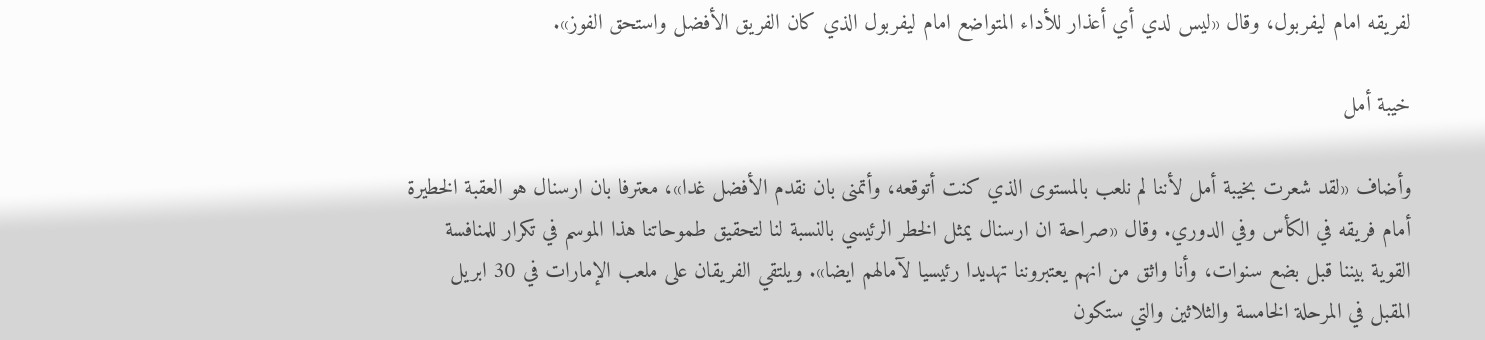لفريقه امام ليفربول، وقال «ليس لدي أي أعذار للأداء المتواضع امام ليفربول الذي كان الفريق الأفضل واستحق الفوز».

خيبة أمل

وأضاف «لقد شعرت بخيبة أمل لأننا لم نلعب بالمستوى الذي كنت أتوقعه، وأتمنى بان نقدم الأفضل غدا»، معترفا بان ارسنال هو العقبة الخطيرة أمام فريقه في الكأس وفي الدوري. وقال «صراحة ان ارسنال يمثل الخطر الرئيسي بالنسبة لنا لتحقيق طموحاتنا هذا الموسم في تكرار للمنافسة القوية بيننا قبل بضع سنوات، وأنا واثق من انهم يعتبروننا تهديدا رئيسيا لآمالهم ايضا». ويلتقي الفريقان على ملعب الإمارات في 30 ابريل المقبل في المرحلة الخامسة والثلاثين والتي ستكون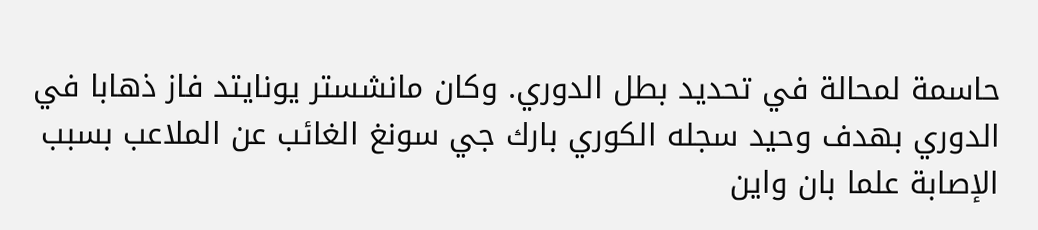حاسمة لمحالة في تحديد بطل الدوري. وكان مانشستر يونايتد فاز ذهابا في الدوري بهدف وحيد سجله الكوري بارك جي سونغ الغائب عن الملاعب بسبب الإصابة علما بان واين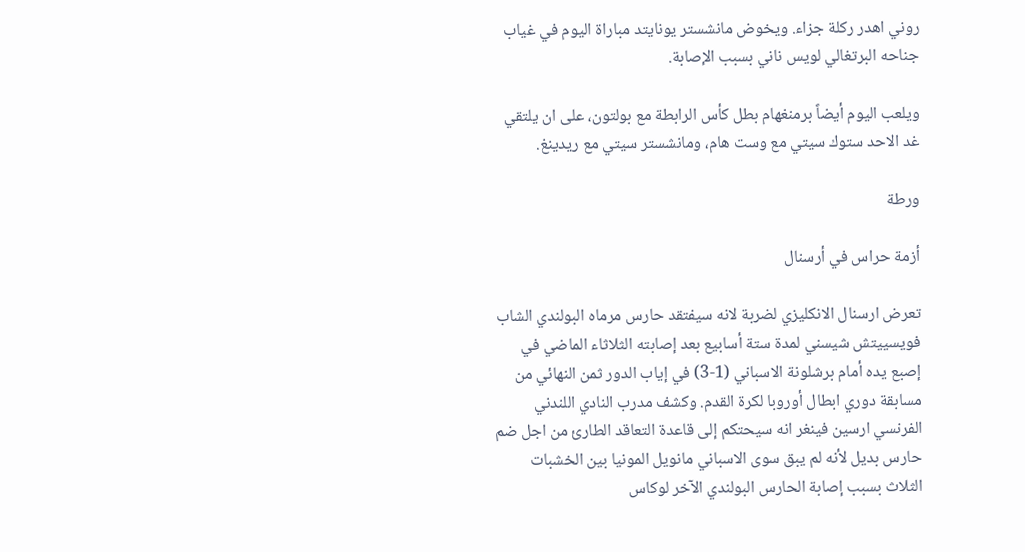روني اهدر ركلة جزاء. ويخوض مانشستر يونايتد مباراة اليوم في غياب جناحه البرتغالي لويس ناني بسبب الإصابة.

ويلعب اليوم أيضاً برمنغهام بطل كأس الرابطة مع بولتون، على ان يلتقي غد الاحد ستوك سيتي مع وست هام، ومانشستر سيتي مع ريدينغ.

ورطة

أزمة حراس في أرسنال

تعرض ارسنال الانكليزي لضربة لانه سيفتقد حارس مرماه البولندي الشاب فويسييتش شيسني لمدة ستة أسابيع بعد إصابته الثلاثاء الماضي في إصبع يده أمام برشلونة الاسباني (1-3) في إياب الدور ثمن النهائي من مسابقة دوري ابطال أوروبا لكرة القدم. وكشف مدرب النادي اللندني الفرنسي ارسين فينغر انه سيحتكم إلى قاعدة التعاقد الطارئ من اجل ضم حارس بديل لأنه لم يبق سوى الاسباني مانويل المونيا بين الخشبات الثلاث بسبب إصابة الحارس البولندي الآخر لوكاس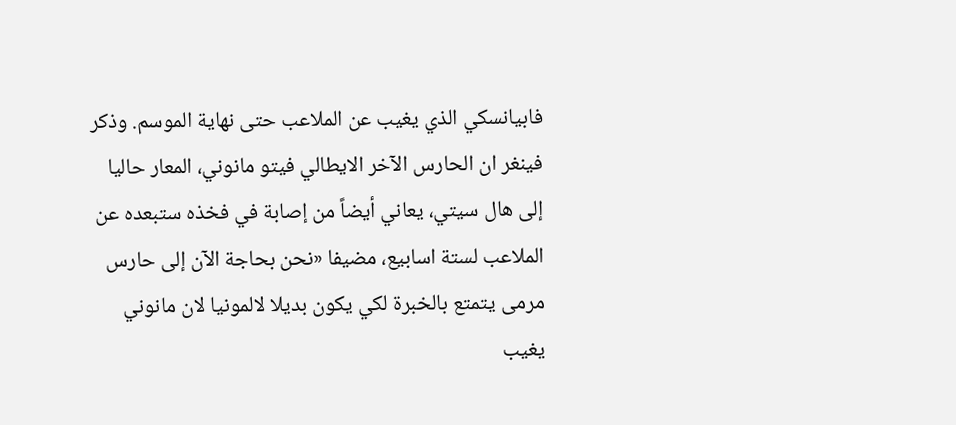فابيانسكي الذي يغيب عن الملاعب حتى نهاية الموسم. وذكر فينغر ان الحارس الآخر الايطالي فيتو مانوني، المعار حاليا إلى هال سيتي، يعاني أيضاً من إصابة في فخذه ستبعده عن الملاعب لستة اسابيع، مضيفا «نحن بحاجة الآن إلى حارس مرمى يتمتع بالخبرة لكي يكون بديلا لالمونيا لان مانوني يغيب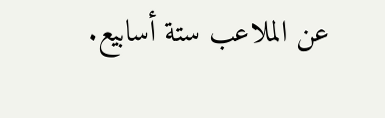عن الملاعب ستة أسابيع.